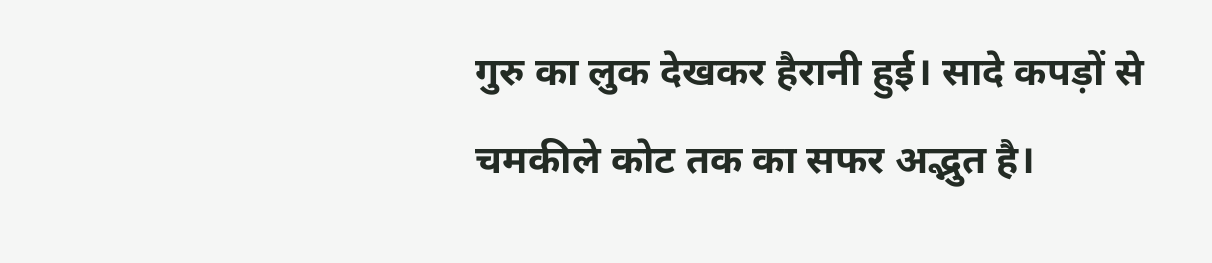गुरु का लुक देखकर हैरानी हुई। सादे कपड़ों से चमकीले कोट तक का सफर अद्भुत है।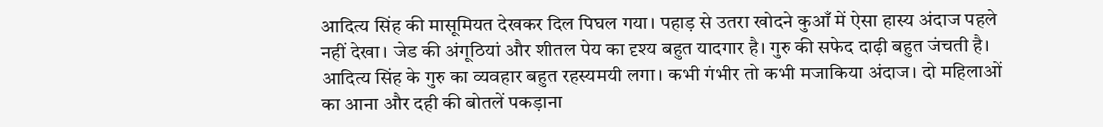आदित्य सिंह की मासूमियत देखकर दिल पिघल गया। पहाड़ से उतरा खोदने कुआँ में ऐसा हास्य अंदाज पहले नहीं देखा। जेड की अंगूठियां और शीतल पेय का दृश्य बहुत यादगार है। गुरु की सफेद दाढ़ी बहुत जंचती है।
आदित्य सिंह के गुरु का व्यवहार बहुत रहस्यमयी लगा। कभी गंभीर तो कभी मजाकिया अंदाज। दो महिलाओं का आना और दही की बोतलें पकड़ाना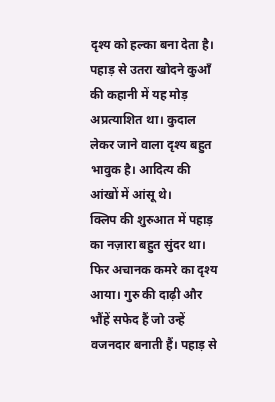दृश्य को हल्का बना देता है। पहाड़ से उतरा खोदने कुआँ की कहानी में यह मोड़ अप्रत्याशित था। कुदाल लेकर जाने वाला दृश्य बहुत भावुक है। आदित्य की आंखों में आंसू थे।
क्लिप की शुरुआत में पहाड़ का नज़ारा बहुत सुंदर था। फिर अचानक कमरे का दृश्य आया। गुरु की दाढ़ी और भौंहें सफेद हैं जो उन्हें वजनदार बनाती हैं। पहाड़ से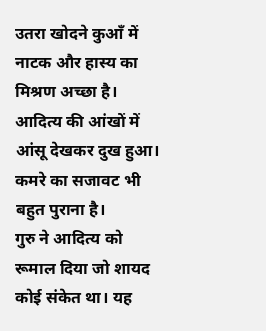उतरा खोदने कुआँ में नाटक और हास्य का मिश्रण अच्छा है। आदित्य की आंखों में आंसू देखकर दुख हुआ। कमरे का सजावट भी बहुत पुराना है।
गुरु ने आदित्य को रूमाल दिया जो शायद कोई संकेत था। यह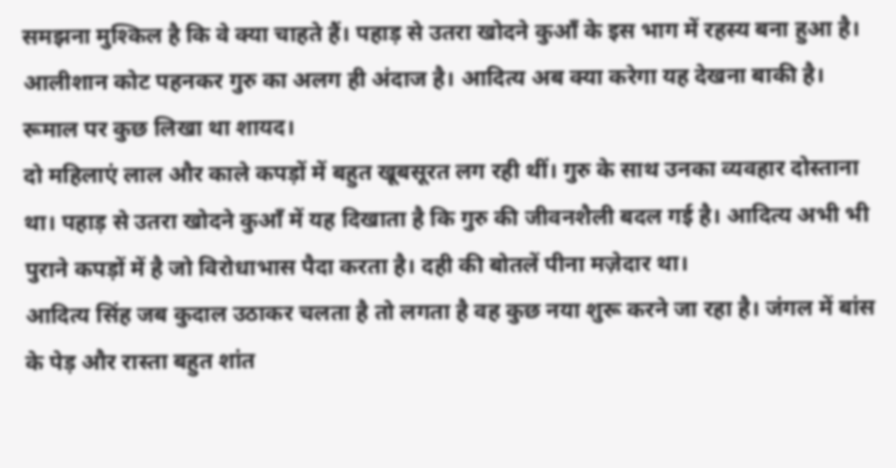समझना मुश्किल है कि वे क्या चाहते हैं। पहाड़ से उतरा खोदने कुआँ के इस भाग में रहस्य बना हुआ है। आलीशान कोट पहनकर गुरु का अलग ही अंदाज है। आदित्य अब क्या करेगा यह देखना बाकी है। रूमाल पर कुछ लिखा था शायद।
दो महिलाएं लाल और काले कपड़ों में बहुत खूबसूरत लग रही थीं। गुरु के साथ उनका व्यवहार दोस्ताना था। पहाड़ से उतरा खोदने कुआँ में यह दिखाता है कि गुरु की जीवनशैली बदल गई है। आदित्य अभी भी पुराने कपड़ों में है जो विरोधाभास पैदा करता है। दही की बोतलें पीना मज़ेदार था।
आदित्य सिंह जब कुदाल उठाकर चलता है तो लगता है वह कुछ नया शुरू करने जा रहा है। जंगल में बांस के पेड़ और रास्ता बहुत शांत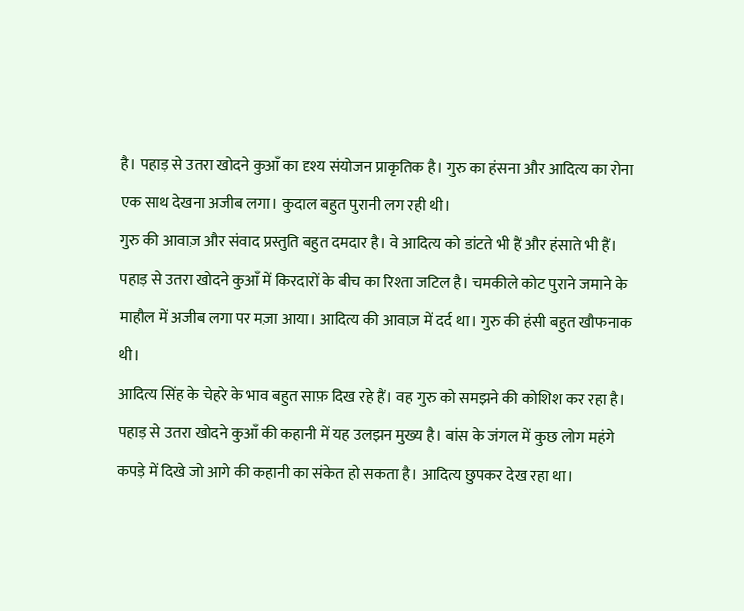है। पहाड़ से उतरा खोदने कुआँ का दृश्य संयोजन प्राकृतिक है। गुरु का हंसना और आदित्य का रोना एक साथ देखना अजीब लगा। कुदाल बहुत पुरानी लग रही थी।
गुरु की आवाज़ और संवाद प्रस्तुति बहुत दमदार है। वे आदित्य को डांटते भी हैं और हंसाते भी हैं। पहाड़ से उतरा खोदने कुआँ में किरदारों के बीच का रिश्ता जटिल है। चमकीले कोट पुराने जमाने के माहौल में अजीब लगा पर मज़ा आया। आदित्य की आवाज़ में दर्द था। गुरु की हंसी बहुत खौफनाक थी।
आदित्य सिंह के चेहरे के भाव बहुत साफ़ दिख रहे हैं। वह गुरु को समझने की कोशिश कर रहा है। पहाड़ से उतरा खोदने कुआँ की कहानी में यह उलझन मुख्य है। बांस के जंगल में कुछ लोग महंगे कपड़े में दिखे जो आगे की कहानी का संकेत हो सकता है। आदित्य छुपकर देख रहा था।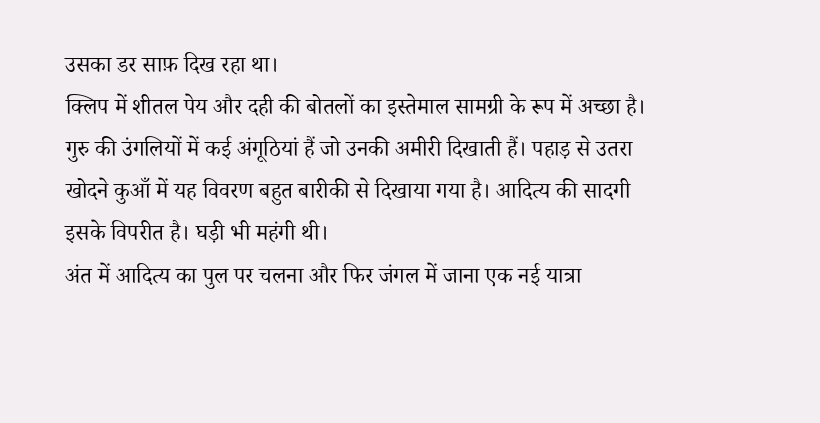उसका डर साफ़ दिख रहा था।
क्लिप में शीतल पेय और दही की बोतलों का इस्तेमाल सामग्री के रूप में अच्छा है। गुरु की उंगलियों में कई अंगूठियां हैं जो उनकी अमीरी दिखाती हैं। पहाड़ से उतरा खोदने कुआँ में यह विवरण बहुत बारीकी से दिखाया गया है। आदित्य की सादगी इसके विपरीत है। घड़ी भी महंगी थी।
अंत में आदित्य का पुल पर चलना और फिर जंगल में जाना एक नई यात्रा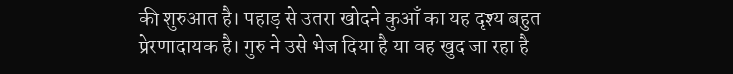की शुरुआत है। पहाड़ से उतरा खोदने कुआँ का यह दृश्य बहुत प्रेरणादायक है। गुरु ने उसे भेज दिया है या वह खुद जा रहा है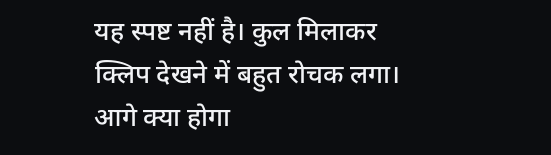यह स्पष्ट नहीं है। कुल मिलाकर क्लिप देखने में बहुत रोचक लगा। आगे क्या होगा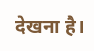देखना है।